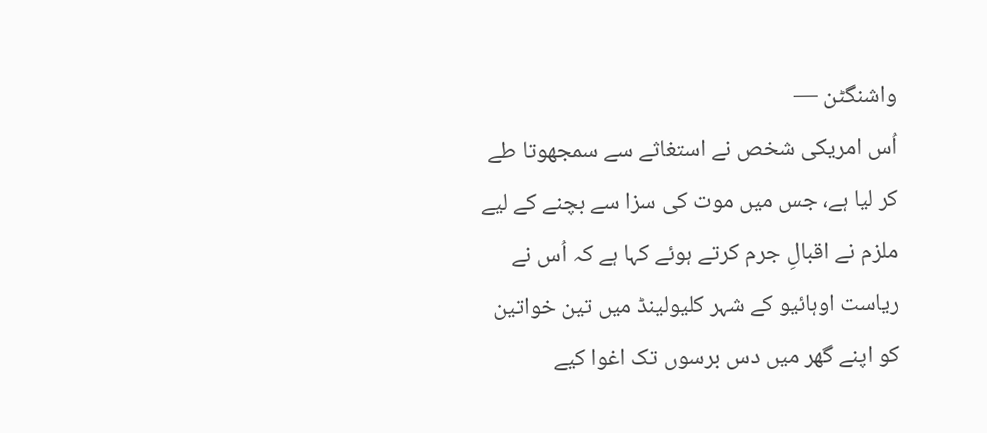واشنگٹن —
اُس امریکی شخص نے استغاثے سے سمجھوتا طے کر لیا ہے، جس میں موت کی سزا سے بچنے کے لیے ملزم نے اقبالِ جرم کرتے ہوئے کہا ہے کہ اُس نے ریاست اوہائیو کے شہر کلیولینڈ میں تین خواتین کو اپنے گھر میں دس برسوں تک اغوا کیے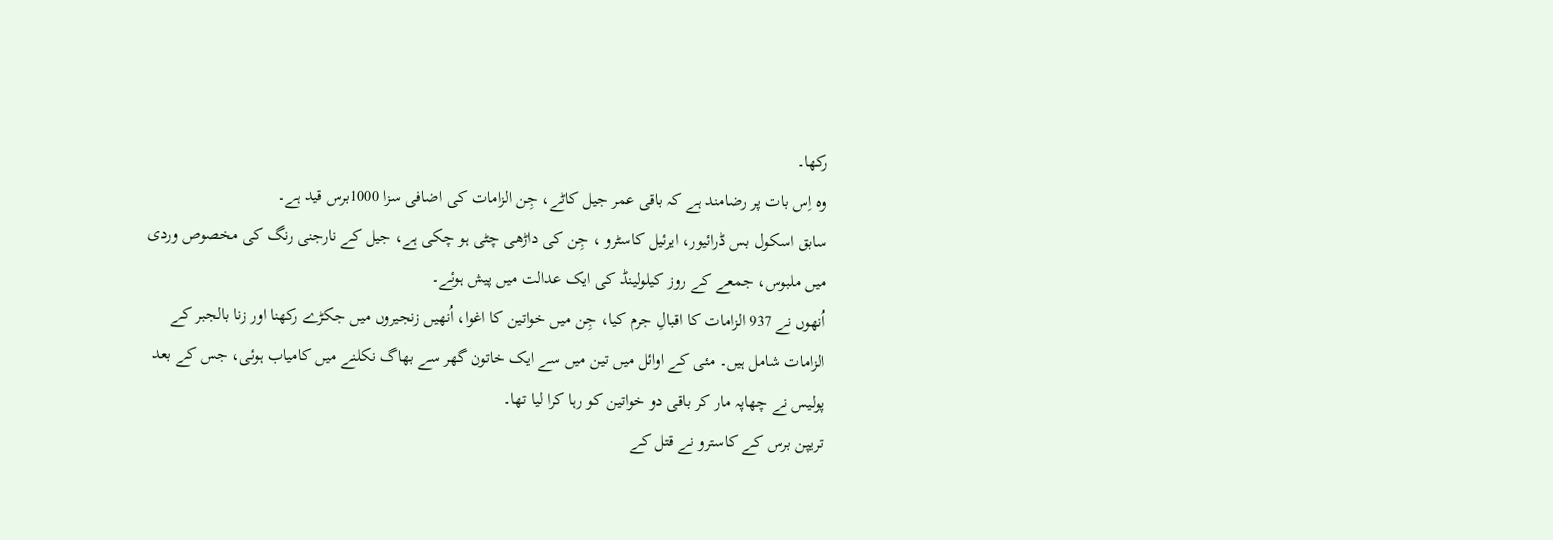رکھا۔
وہ اِس بات پر رضامند ہے کہ باقی عمر جیل کاٹے، جِن الزامات کی اضافی سزا 1000برس قید ہے۔
سابق اسکول بس ڈرائیور، ایرئیل کاسٹرو ، جِن کی داڑھی چٹی ہو چکی ہے، جیل کے نارجنی رنگ کی مخصوص وردی میں ملبوس، جمعے کے روز کیلولینڈ کی ایک عدالت میں پیش ہوئے۔
اُنھوں نے 937 الزامات کا اقبالِ جرم کیا، جِن میں خواتین کا اغوا، اُنھیں زنجیروں میں جکڑے رکھنا اور زنا بالجبر کے الزامات شامل ہیں۔ مئی کے اوائل میں تین میں سے ایک خاتون گھر سے بھاگ نکلنے میں کامیاب ہوئی، جس کے بعد پولیس نے چھاپہ مار کر باقی دو خواتین کو رہا کرا لیا تھا۔
تریپن برس کے کاسترو نے قتل کے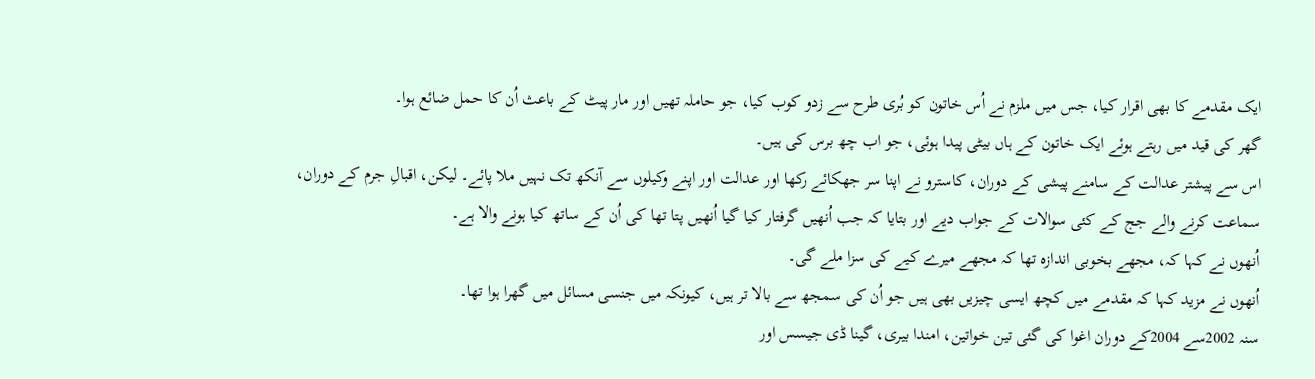ایک مقدمے کا بھی اقرار کیا، جس میں ملزم نے اُس خاتون کو بُری طرح سے زدو کوب کیا، جو حاملہ تھیں اور مار پیٹ کے باعث اُن کا حمل ضائع ہوا۔
گھر کی قید میں رہتے ہوئے ایک خاتون کے ہاں بیٹی پیدا ہوئی، جو اب چھ برس کی ہیں۔
اس سے پیشتر عدالت کے سامنے پیشی کے دوران، کاسترو نے اپنا سر جھکائے رکھا اور عدالت اور اپنے وکیلوں سے آنکھ تک نہیں ملا پائے۔ لیکن، اقبالِ جرم کے دوران، سماعت کرنے والے جج کے کئی سوالات کے جواب دیے اور بتایا کہ جب اُنھیں گرفتار کیا گیا اُنھیں پتا تھا کی اُن کے ساتھ کیا ہونے والا ہے۔
اُنھوں نے کہا کہ، مجھے بخوبی اندازہ تھا کہ مجھے میرے کیے کی سزا ملے گی۔
اُنھوں نے مزید کہا کہ مقدمے میں کچھ ایسی چیزیں بھی ہیں جو اُن کی سمجھ سے بالا تر ہیں، کیونکہ میں جنسی مسائل میں گھرا ہوا تھا۔
سنہ 2002سے 2004کے دوران اغوا کی گئی تین خواتین، امندا بیری، گینا ڈی جیسس اور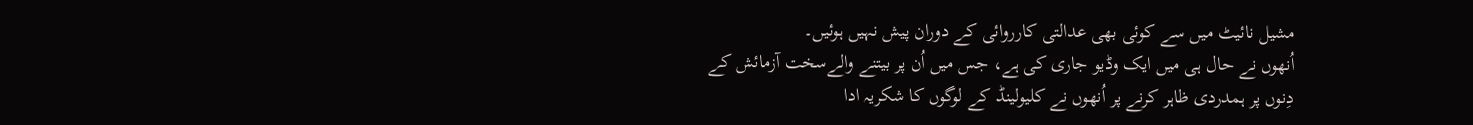مشیل نائیٹ میں سے کوئی بھی عدالتی کارروائی کے دوران پیش نہیں ہوئیں۔
اُنھوں نے حال ہی میں ایک وڈیو جاری کی ہے، جس میں اُن پر بیتنے والےسخت آزمائش کے دِنوں پر ہمدردی ظاہر کرنے پر اُنھوں نے کلیولینڈ کے لوگوں کا شکریہ ادا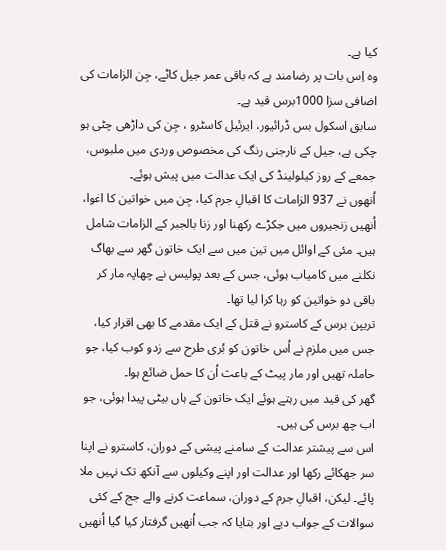کیا ہے۔
وہ اِس بات پر رضامند ہے کہ باقی عمر جیل کاٹے، جِن الزامات کی اضافی سزا 1000برس قید ہے۔
سابق اسکول بس ڈرائیور، ایرئیل کاسٹرو ، جِن کی داڑھی چٹی ہو چکی ہے، جیل کے نارجنی رنگ کی مخصوص وردی میں ملبوس، جمعے کے روز کیلولینڈ کی ایک عدالت میں پیش ہوئے۔
اُنھوں نے 937 الزامات کا اقبالِ جرم کیا، جِن میں خواتین کا اغوا، اُنھیں زنجیروں میں جکڑے رکھنا اور زنا بالجبر کے الزامات شامل ہیں۔ مئی کے اوائل میں تین میں سے ایک خاتون گھر سے بھاگ نکلنے میں کامیاب ہوئی، جس کے بعد پولیس نے چھاپہ مار کر باقی دو خواتین کو رہا کرا لیا تھا۔
تریپن برس کے کاسترو نے قتل کے ایک مقدمے کا بھی اقرار کیا، جس میں ملزم نے اُس خاتون کو بُری طرح سے زدو کوب کیا، جو حاملہ تھیں اور مار پیٹ کے باعث اُن کا حمل ضائع ہوا۔
گھر کی قید میں رہتے ہوئے ایک خاتون کے ہاں بیٹی پیدا ہوئی، جو اب چھ برس کی ہیں۔
اس سے پیشتر عدالت کے سامنے پیشی کے دوران، کاسترو نے اپنا سر جھکائے رکھا اور عدالت اور اپنے وکیلوں سے آنکھ تک نہیں ملا پائے۔ لیکن، اقبالِ جرم کے دوران، سماعت کرنے والے جج کے کئی سوالات کے جواب دیے اور بتایا کہ جب اُنھیں گرفتار کیا گیا اُنھیں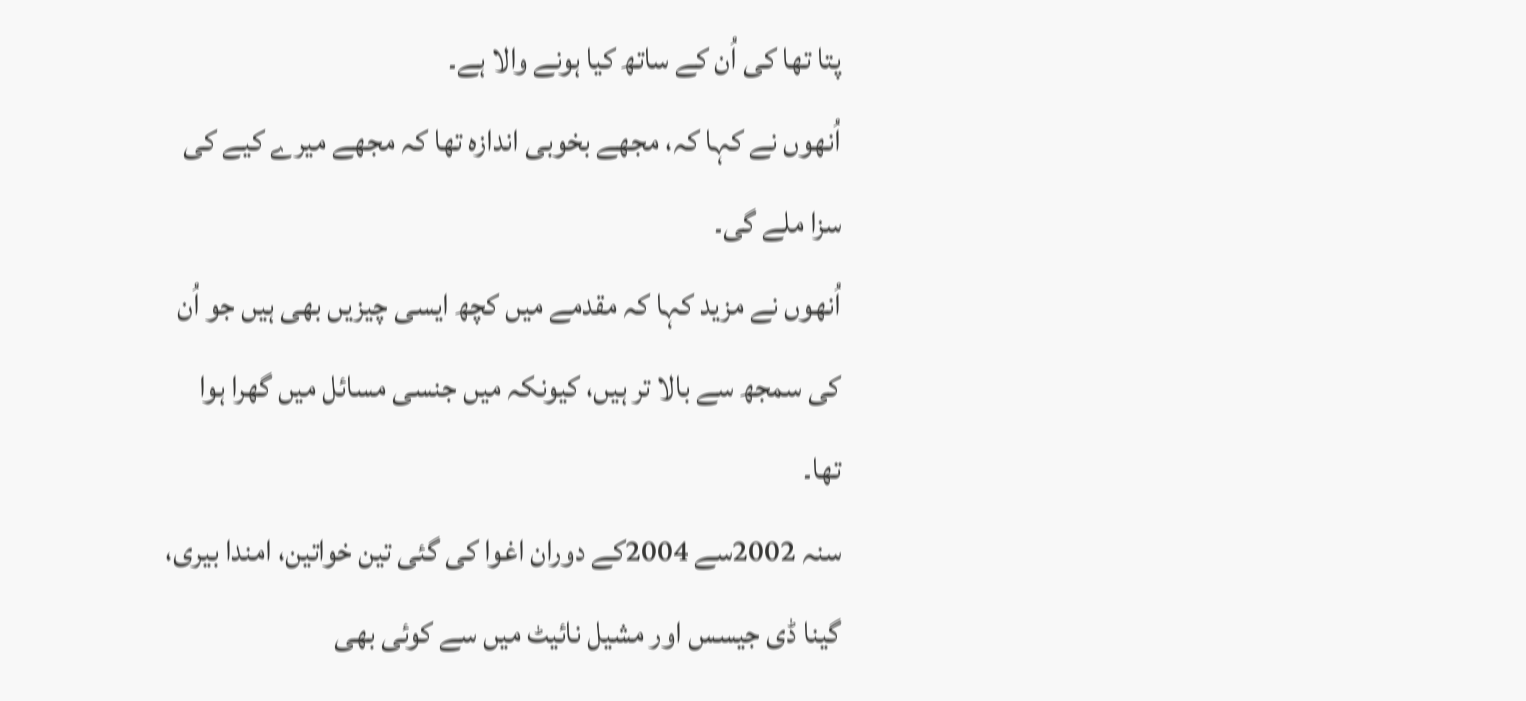پتا تھا کی اُن کے ساتھ کیا ہونے والا ہے۔
اُنھوں نے کہا کہ، مجھے بخوبی اندازہ تھا کہ مجھے میرے کیے کی سزا ملے گی۔
اُنھوں نے مزید کہا کہ مقدمے میں کچھ ایسی چیزیں بھی ہیں جو اُن کی سمجھ سے بالا تر ہیں، کیونکہ میں جنسی مسائل میں گھرا ہوا تھا۔
سنہ 2002سے 2004کے دوران اغوا کی گئی تین خواتین، امندا بیری، گینا ڈی جیسس اور مشیل نائیٹ میں سے کوئی بھی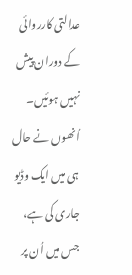عدالتی کارروائی کے دوران پیش نہیں ہوئیں۔
اُنھوں نے حال ہی میں ایک وڈیو جاری کی ہے، جس میں اُن پر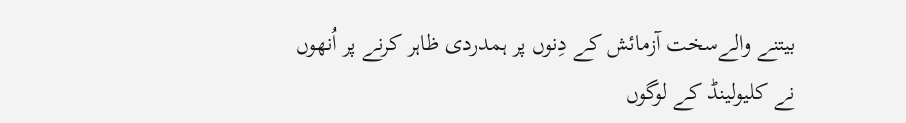بیتنے والےسخت آزمائش کے دِنوں پر ہمدردی ظاہر کرنے پر اُنھوں نے کلیولینڈ کے لوگوں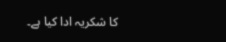کا شکریہ ادا کیا ہے۔